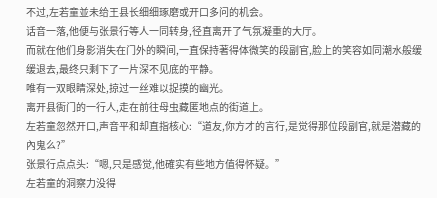不过,左若童並未给王县长细细琢磨或开口多问的机会。
话音一落,他便与张景行等人一同转身,径直离开了气氛凝重的大厅。
而就在他们身影消失在门外的瞬间,一直保持著得体微笑的段副官,脸上的笑容如同潮水般缓缓退去,最终只剩下了一片深不见底的平静。
唯有一双眼睛深处,掠过一丝难以捉摸的幽光。
离开县衙门的一行人,走在前往母虫藏匿地点的街道上。
左若童忽然开口,声音平和却直指核心:“道友,你方才的言行,是觉得那位段副官,就是潜藏的內鬼么?”
张景行点点头:“嗯,只是感觉,他確实有些地方值得怀疑。”
左若童的洞察力没得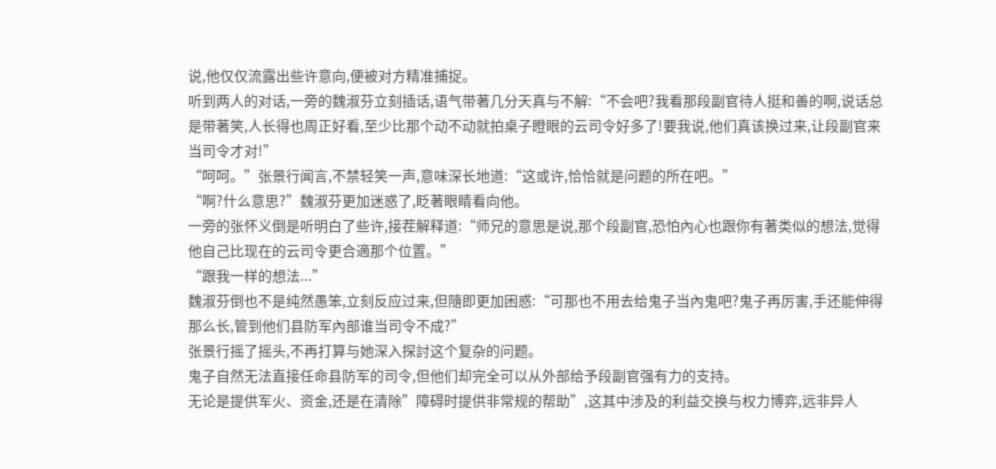说,他仅仅流露出些许意向,便被对方精准捕捉。
听到两人的对话,一旁的魏淑芬立刻插话,语气带著几分天真与不解:“不会吧?我看那段副官待人挺和善的啊,说话总是带著笑,人长得也周正好看,至少比那个动不动就拍桌子瞪眼的云司令好多了!要我说,他们真该换过来,让段副官来当司令才对!”
“呵呵。”张景行闻言,不禁轻笑一声,意味深长地道:“这或许,恰恰就是问题的所在吧。”
“啊?什么意思?”魏淑芬更加迷惑了,眨著眼睛看向他。
一旁的张怀义倒是听明白了些许,接茬解释道:“师兄的意思是说,那个段副官,恐怕內心也跟你有著类似的想法,觉得他自己比现在的云司令更合適那个位置。”
“跟我一样的想法...”
魏淑芬倒也不是纯然愚笨,立刻反应过来,但隨即更加困惑:“可那也不用去给鬼子当內鬼吧?鬼子再厉害,手还能伸得那么长,管到他们县防军內部谁当司令不成?”
张景行摇了摇头,不再打算与她深入探討这个复杂的问题。
鬼子自然无法直接任命县防军的司令,但他们却完全可以从外部给予段副官强有力的支持。
无论是提供军火、资金,还是在清除”障碍时提供非常规的帮助”,这其中涉及的利益交换与权力博弈,远非异人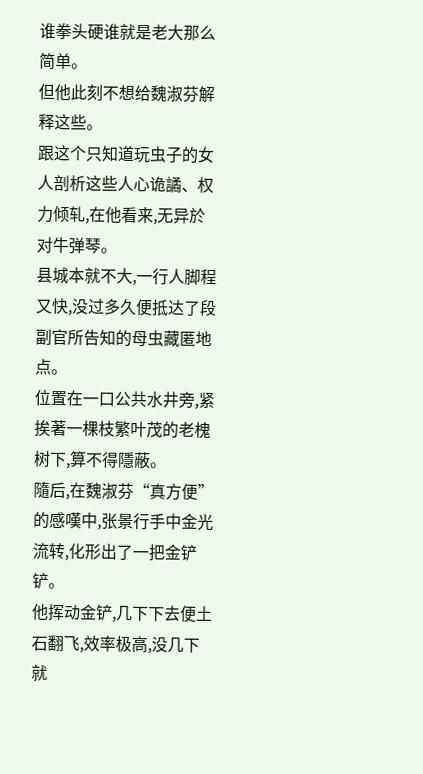谁拳头硬谁就是老大那么简单。
但他此刻不想给魏淑芬解释这些。
跟这个只知道玩虫子的女人剖析这些人心诡譎、权力倾轧,在他看来,无异於对牛弹琴。
县城本就不大,一行人脚程又快,没过多久便抵达了段副官所告知的母虫藏匿地点。
位置在一口公共水井旁,紧挨著一棵枝繁叶茂的老槐树下,算不得隱蔽。
隨后,在魏淑芬“真方便”的感嘆中,张景行手中金光流转,化形出了一把金铲铲。
他挥动金铲,几下下去便土石翻飞,效率极高,没几下就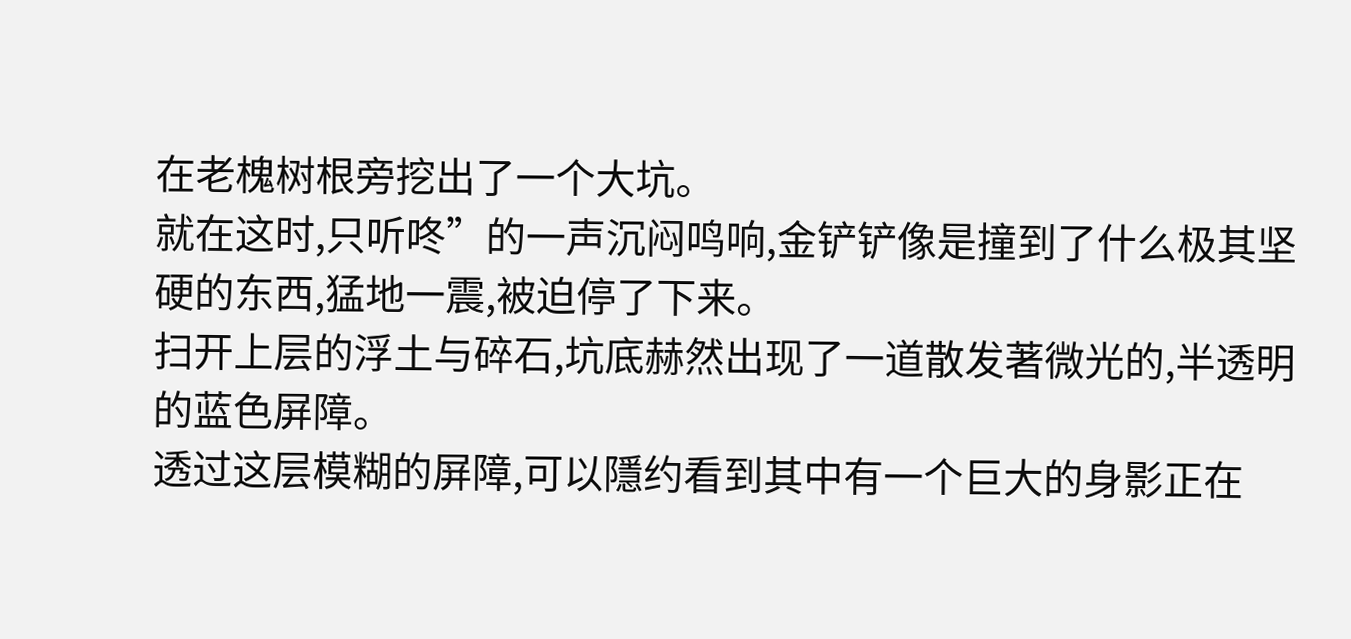在老槐树根旁挖出了一个大坑。
就在这时,只听咚”的一声沉闷鸣响,金铲铲像是撞到了什么极其坚硬的东西,猛地一震,被迫停了下来。
扫开上层的浮土与碎石,坑底赫然出现了一道散发著微光的,半透明的蓝色屏障。
透过这层模糊的屏障,可以隱约看到其中有一个巨大的身影正在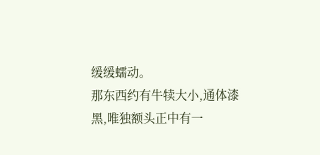缓缓蠕动。
那东西约有牛犊大小,通体漆黑,唯独额头正中有一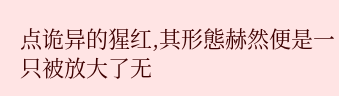点诡异的猩红,其形態赫然便是一只被放大了无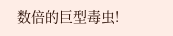数倍的巨型毒虫!